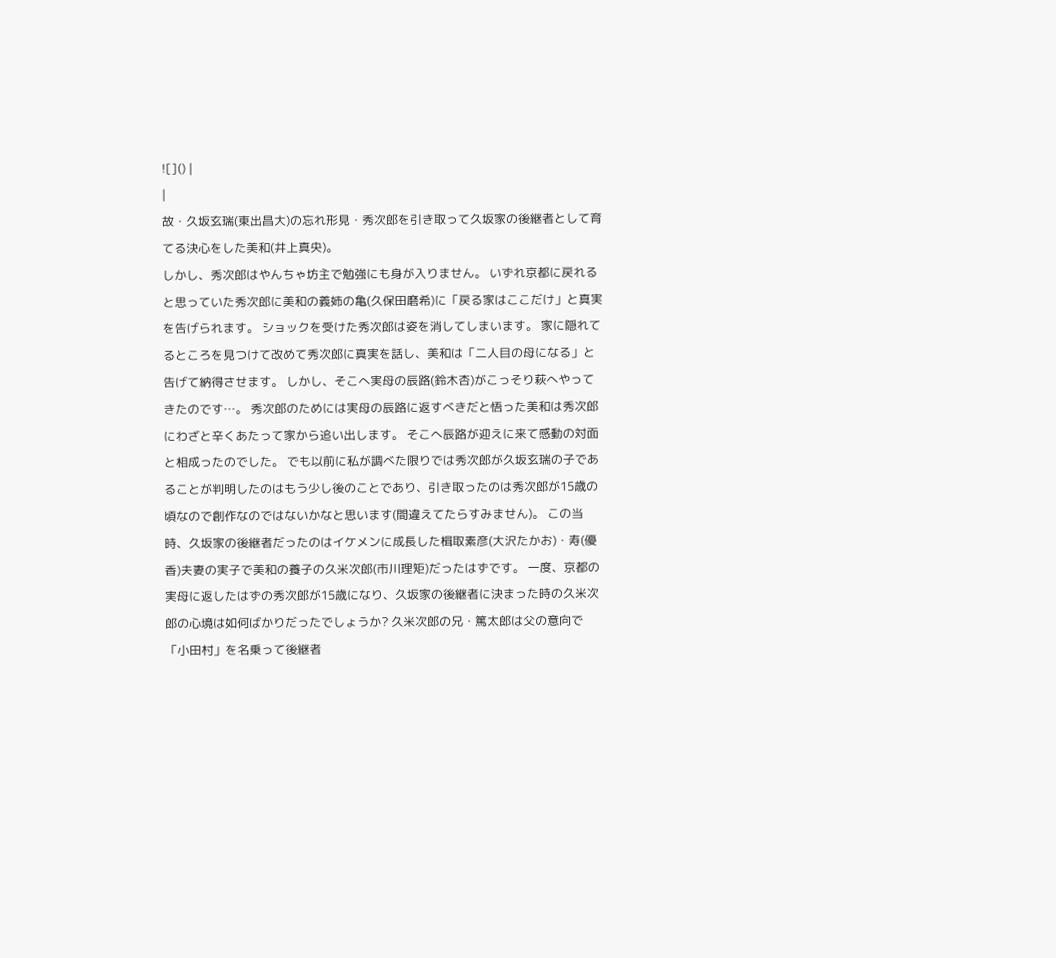![]() |
|
故・久坂玄瑞(東出昌大)の忘れ形見・秀次郎を引き取って久坂家の後継者として育てる決心をした美和(井上真央)。
しかし、秀次郎はやんちゃ坊主で勉強にも身が入りません。 いずれ京都に戻れると思っていた秀次郎に美和の義姉の亀(久保田磨希)に「戻る家はここだけ」と真実を告げられます。 ショックを受けた秀次郎は姿を消してしまいます。 家に隠れてるところを見つけて改めて秀次郎に真実を話し、美和は「二人目の母になる」と告げて納得させます。 しかし、そこへ実母の辰路(鈴木杏)がこっそり萩へやってきたのです…。 秀次郎のためには実母の辰路に返すべきだと悟った美和は秀次郎にわざと辛くあたって家から追い出します。 そこへ辰路が迎えに来て感動の対面と相成ったのでした。 でも以前に私が調べた限りでは秀次郎が久坂玄瑞の子であることが判明したのはもう少し後のことであり、引き取ったのは秀次郎が15歳の頃なので創作なのではないかなと思います(間違えてたらすみません)。 この当時、久坂家の後継者だったのはイケメンに成長した楫取素彦(大沢たかお)・寿(優香)夫妻の実子で美和の養子の久米次郎(市川理矩)だったはずです。 一度、京都の実母に返したはずの秀次郎が15歳になり、久坂家の後継者に決まった時の久米次郎の心境は如何ばかりだったでしょうか? 久米次郎の兄・篤太郎は父の意向で「小田村」を名乗って後継者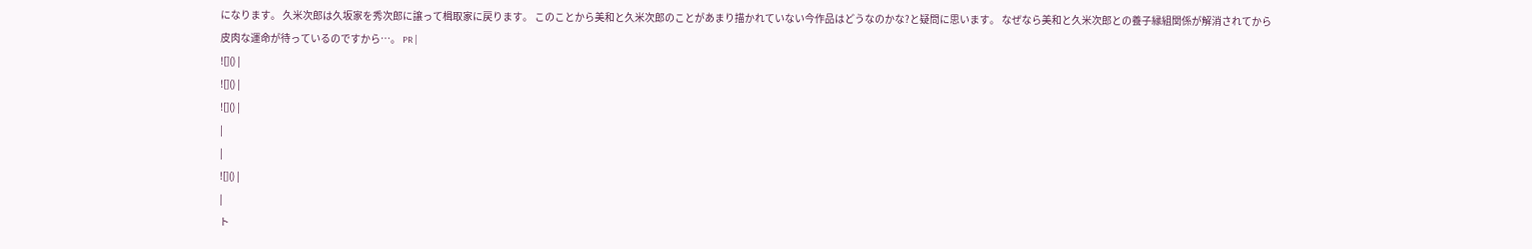になります。 久米次郎は久坂家を秀次郎に譲って楫取家に戻ります。 このことから美和と久米次郎のことがあまり描かれていない今作品はどうなのかな?と疑問に思います。 なぜなら美和と久米次郎との養子縁組関係が解消されてから皮肉な運命が待っているのですから…。 PR |
![]() |
![]() |
![]() |
|
|
![]() |
|
ト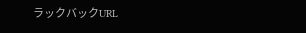ラックバックURL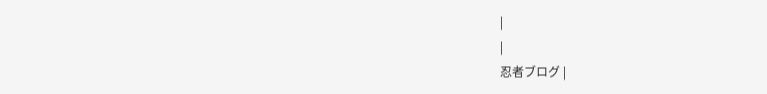|
|
忍者ブログ |